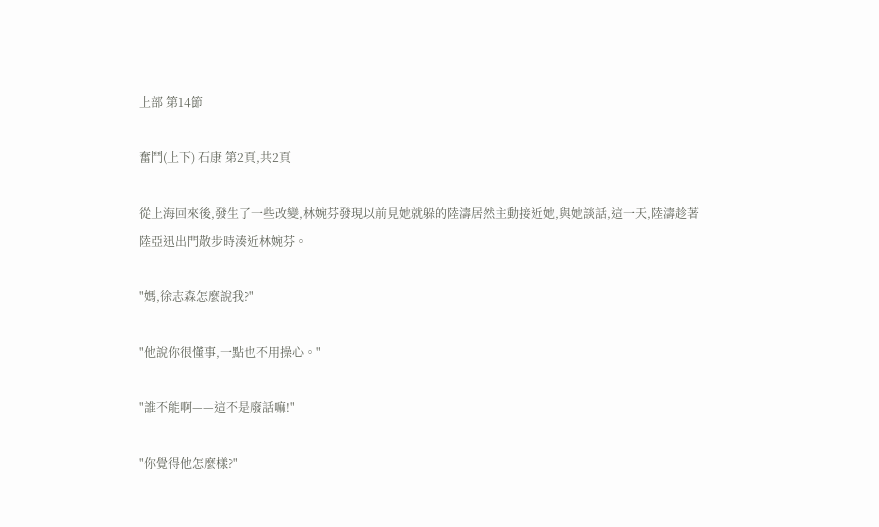上部 第14節

奮鬥(上下) 石康 第2頁,共2頁

從上海回來後,發生了一些改變,林婉芬發現以前見她就躲的陸濤居然主動接近她,與她談話,這一天,陸濤趁著陸亞迅出門散步時湊近林婉芬。

"媽,徐志森怎麼說我?"

"他說你很懂事,一點也不用操心。"

"誰不能啊——這不是廢話嘛!"

"你覺得他怎麼樣?"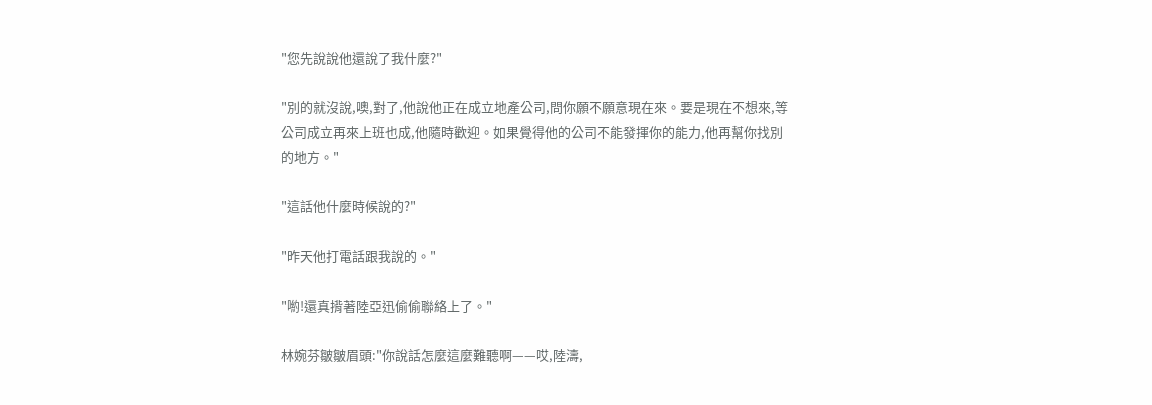"您先說說他還說了我什麼?"

"別的就沒說,噢,對了,他說他正在成立地產公司,問你願不願意現在來。要是現在不想來,等公司成立再來上班也成,他隨時歡迎。如果覺得他的公司不能發揮你的能力,他再幫你找別的地方。"

"這話他什麼時候說的?"

"昨天他打電話跟我說的。"

"喲!還真揹著陸亞迅偷偷聯絡上了。"

林婉芬皺皺眉頭:"你說話怎麼這麼難聽啊——哎,陸濤,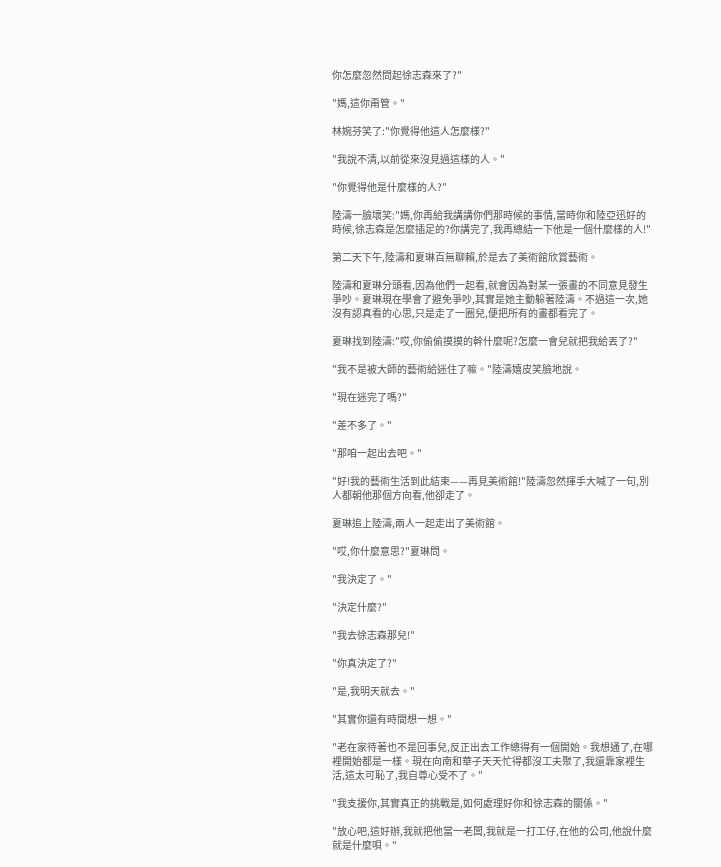你怎麼忽然問起徐志森來了?"

"媽,這你甭管。"

林婉芬笑了:"你覺得他這人怎麼樣?"

"我說不清,以前從來沒見過這樣的人。"

"你覺得他是什麼樣的人?"

陸濤一臉壞笑:"媽,你再給我講講你們那時候的事情,當時你和陸亞迅好的時候,徐志森是怎麼插足的?你講完了,我再總結一下他是一個什麼樣的人!"

第二天下午,陸濤和夏琳百無聊賴,於是去了美術館欣賞藝術。

陸濤和夏琳分頭看,因為他們一起看,就會因為對某一張畫的不同意見發生爭吵。夏琳現在學會了避免爭吵,其實是她主動躲著陸濤。不過這一次,她沒有認真看的心思,只是走了一圈兒,便把所有的畫都看完了。

夏琳找到陸濤:"哎,你偷偷摸摸的幹什麼呢?怎麼一會兒就把我給丟了?"

"我不是被大師的藝術給迷住了嘛。"陸濤嬉皮笑臉地說。

"現在迷完了嗎?"

"差不多了。"

"那咱一起出去吧。"

"好!我的藝術生活到此結束——再見美術館!"陸濤忽然揮手大喊了一句,別人都朝他那個方向看,他卻走了。

夏琳追上陸濤,兩人一起走出了美術館。

"哎,你什麼意思?"夏琳問。

"我決定了。"

"決定什麼?"

"我去徐志森那兒!"

"你真決定了?"

"是,我明天就去。"

"其實你還有時間想一想。"

"老在家待著也不是回事兒,反正出去工作總得有一個開始。我想通了,在哪裡開始都是一樣。現在向南和華子天天忙得都沒工夫聚了,我還靠家裡生活,這太可恥了,我自尊心受不了。"

"我支援你,其實真正的挑戰是,如何處理好你和徐志森的關係。"

"放心吧,這好辦,我就把他當一老闆,我就是一打工仔,在他的公司,他說什麼就是什麼唄。"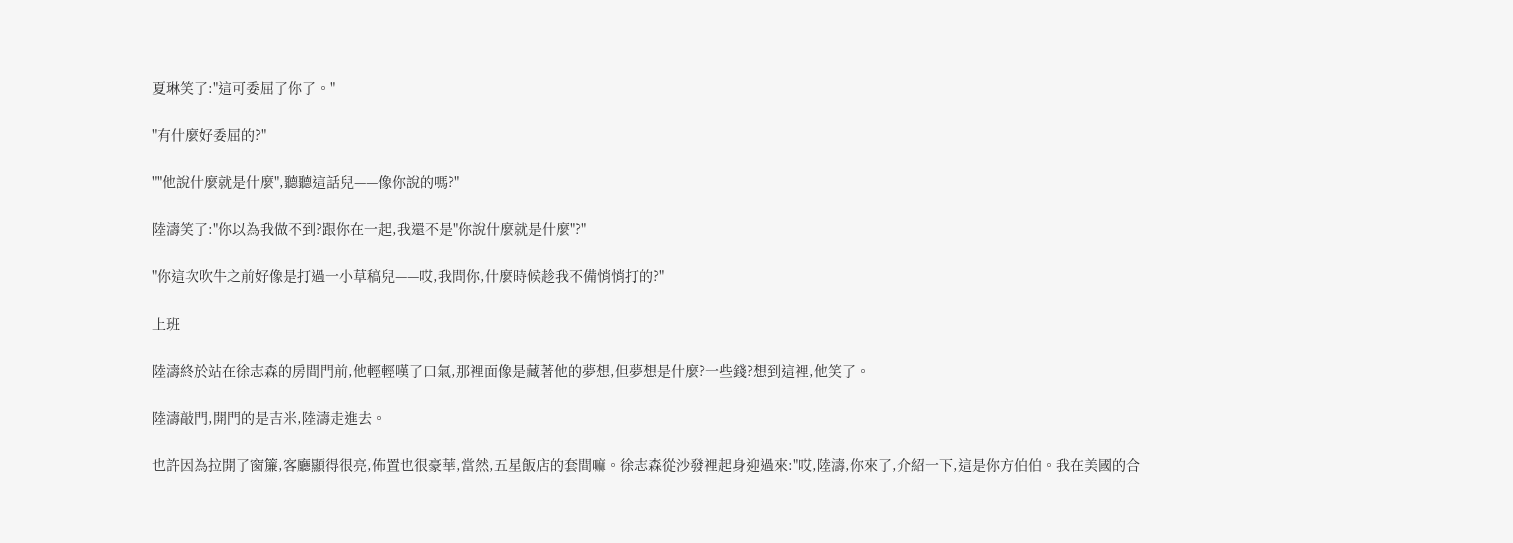夏琳笑了:"這可委屈了你了。"

"有什麼好委屈的?"

""他說什麼就是什麼",聽聽這話兒——像你說的嗎?"

陸濤笑了:"你以為我做不到?跟你在一起,我還不是"你說什麼就是什麼"?"

"你這次吹牛之前好像是打過一小草稿兒——哎,我問你,什麼時候趁我不備悄悄打的?"

上班

陸濤終於站在徐志森的房間門前,他輕輕嘆了口氣,那裡面像是藏著他的夢想,但夢想是什麼?一些錢?想到這裡,他笑了。

陸濤敲門,開門的是吉米,陸濤走進去。

也許因為拉開了窗簾,客廳顯得很亮,佈置也很豪華,當然,五星飯店的套間嘛。徐志森從沙發裡起身迎過來:"哎,陸濤,你來了,介紹一下,這是你方伯伯。我在美國的合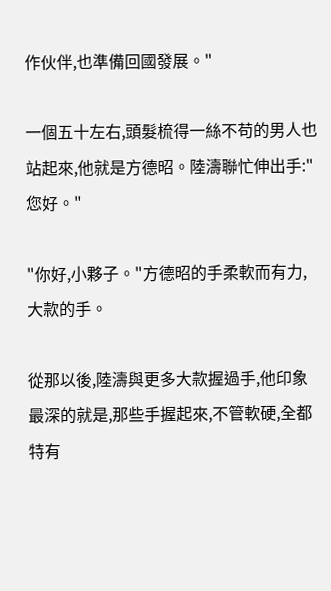作伙伴,也準備回國發展。"

一個五十左右,頭髮梳得一絲不苟的男人也站起來,他就是方德昭。陸濤聯忙伸出手:"您好。"

"你好,小夥子。"方德昭的手柔軟而有力,大款的手。

從那以後,陸濤與更多大款握過手,他印象最深的就是,那些手握起來,不管軟硬,全都特有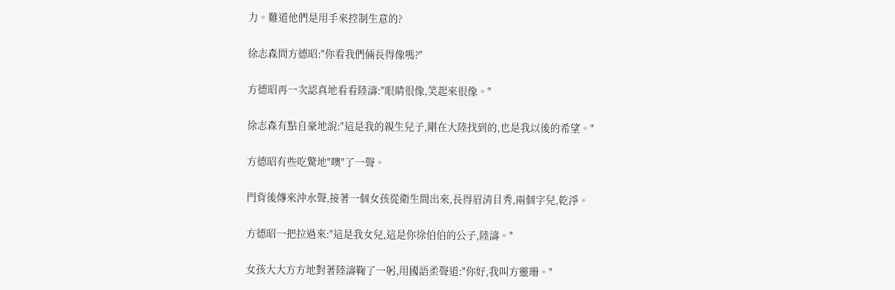力。難道他們是用手來控制生意的?

徐志森問方德昭:"你看我們倆長得像嗎?"

方德昭再一次認真地看看陸濤:"眼睛很像,笑起來很像。"

徐志森有點自豪地說:"這是我的親生兒子,剛在大陸找到的,也是我以後的希望。"

方德昭有些吃驚地"噢"了一聲。

門背後傳來沖水聲,接著一個女孩從衛生間出來,長得眉清目秀,兩個字兒,乾淨。

方德昭一把拉過來:"這是我女兒,這是你徐伯伯的公子,陸濤。"

女孩大大方方地對著陸濤鞠了一躬,用國語柔聲道:"你好,我叫方靈珊。"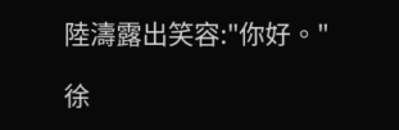陸濤露出笑容:"你好。"

徐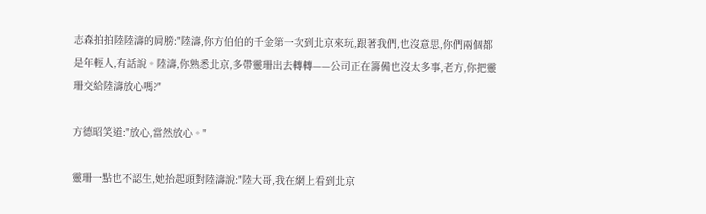志森拍拍陸陸濤的肩膀:"陸濤,你方伯伯的千金第一次到北京來玩,跟著我們,也沒意思,你們兩個都是年輕人,有話說。陸濤,你熟悉北京,多帶靈珊出去轉轉——公司正在籌備也沒太多事,老方,你把靈珊交給陸濤放心嗎?"

方德昭笑道:"放心,當然放心。"

靈珊一點也不認生,她抬起頭對陸濤說:"陸大哥,我在網上看到北京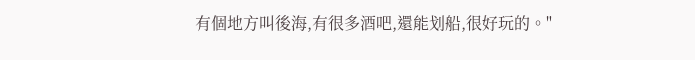有個地方叫後海,有很多酒吧,還能划船,很好玩的。"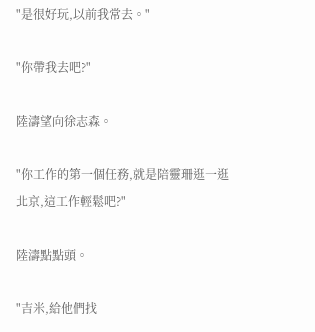"是很好玩,以前我常去。"

"你帶我去吧?"

陸濤望向徐志森。

"你工作的第一個任務,就是陪靈珊逛一逛北京,這工作輕鬆吧?"

陸濤點點頭。

"吉米,給他們找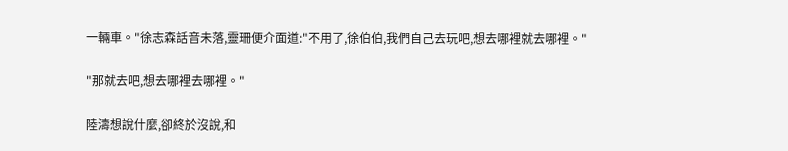一輛車。"徐志森話音未落,靈珊便介面道:"不用了,徐伯伯,我們自己去玩吧,想去哪裡就去哪裡。"

"那就去吧,想去哪裡去哪裡。"

陸濤想說什麼,卻終於沒說,和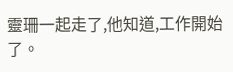靈珊一起走了,他知道,工作開始了。